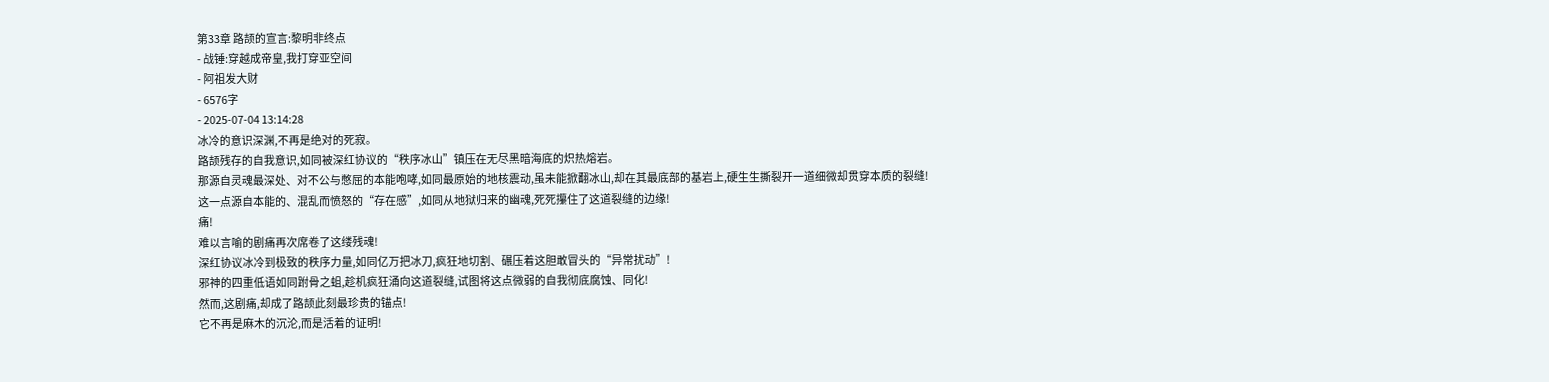第33章 路颉的宣言:黎明非终点
- 战锤:穿越成帝皇,我打穿亚空间
- 阿祖发大财
- 6576字
- 2025-07-04 13:14:28
冰冷的意识深渊,不再是绝对的死寂。
路颉残存的自我意识,如同被深红协议的“秩序冰山”镇压在无尽黑暗海底的炽热熔岩。
那源自灵魂最深处、对不公与憋屈的本能咆哮,如同最原始的地核震动,虽未能掀翻冰山,却在其最底部的基岩上,硬生生撕裂开一道细微却贯穿本质的裂缝!
这一点源自本能的、混乱而愤怒的“存在感”,如同从地狱归来的幽魂,死死攥住了这道裂缝的边缘!
痛!
难以言喻的剧痛再次席卷了这缕残魂!
深红协议冰冷到极致的秩序力量,如同亿万把冰刀,疯狂地切割、碾压着这胆敢冒头的“异常扰动”!
邪神的四重低语如同跗骨之蛆,趁机疯狂涌向这道裂缝,试图将这点微弱的自我彻底腐蚀、同化!
然而,这剧痛,却成了路颉此刻最珍贵的锚点!
它不再是麻木的沉沦,而是活着的证明!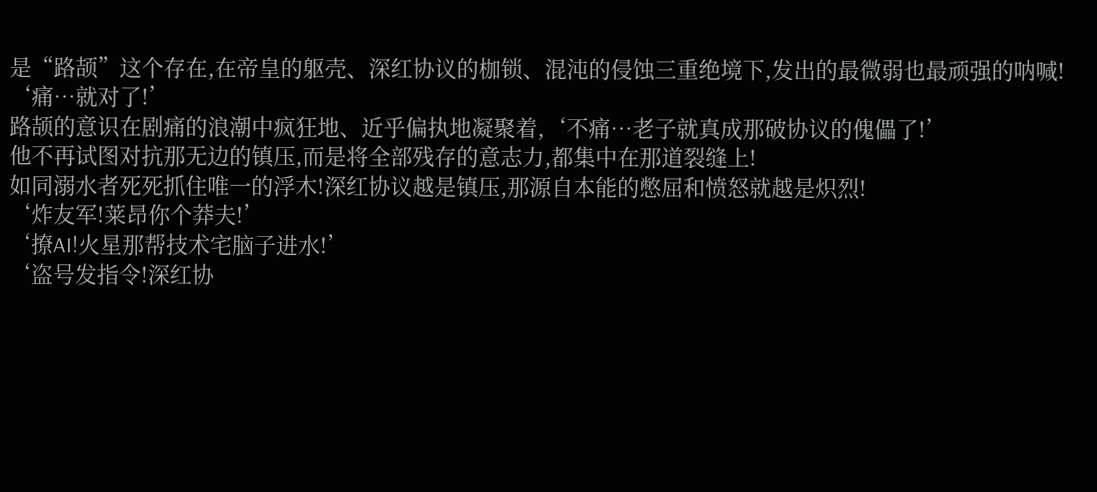是“路颉”这个存在,在帝皇的躯壳、深红协议的枷锁、混沌的侵蚀三重绝境下,发出的最微弱也最顽强的呐喊!
‘痛…就对了!’
路颉的意识在剧痛的浪潮中疯狂地、近乎偏执地凝聚着,‘不痛…老子就真成那破协议的傀儡了!’
他不再试图对抗那无边的镇压,而是将全部残存的意志力,都集中在那道裂缝上!
如同溺水者死死抓住唯一的浮木!深红协议越是镇压,那源自本能的憋屈和愤怒就越是炽烈!
‘炸友军!莱昂你个莽夫!’
‘撩AI!火星那帮技术宅脑子进水!’
‘盗号发指令!深红协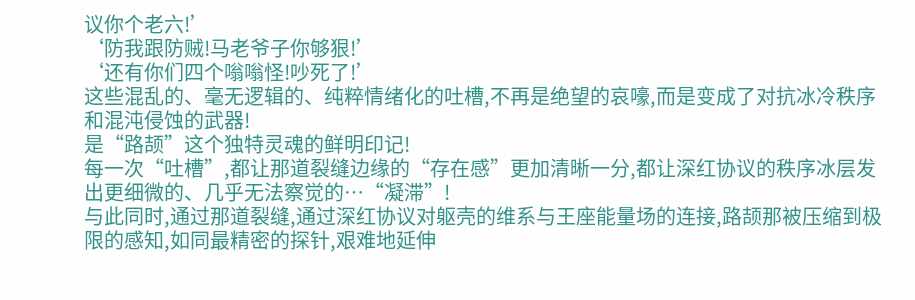议你个老六!’
‘防我跟防贼!马老爷子你够狠!’
‘还有你们四个嗡嗡怪!吵死了!’
这些混乱的、毫无逻辑的、纯粹情绪化的吐槽,不再是绝望的哀嚎,而是变成了对抗冰冷秩序和混沌侵蚀的武器!
是“路颉”这个独特灵魂的鲜明印记!
每一次“吐槽”,都让那道裂缝边缘的“存在感”更加清晰一分,都让深红协议的秩序冰层发出更细微的、几乎无法察觉的…“凝滞”!
与此同时,通过那道裂缝,通过深红协议对躯壳的维系与王座能量场的连接,路颉那被压缩到极限的感知,如同最精密的探针,艰难地延伸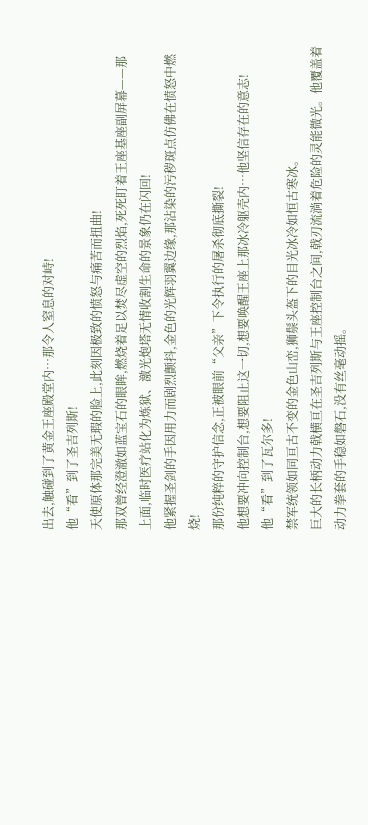出去,触碰到了黄金王座殿堂内…那令人窒息的对峙!
他“看”到了圣吉列斯!
天使原体那完美无瑕的脸上,此刻因极致的愤怒与痛苦而扭曲!
那双曾经澄澈如蓝宝石的眼眸,燃烧着足以焚尽虚空的烈焰,死死盯着王座基座副屏幕——那上面,临时医疗站化为炼狱、激光炮塔无情收割生命的景象仍在闪回!
他紧握圣剑的手因用力而剧烈颤抖,金色的光辉羽翼边缘,那沾染的污秽斑点仿佛在愤怒中燃烧!
那份纯粹的守护信念,正被眼前“父亲”下令执行的屠杀彻底撕裂!
他想要冲向控制台,想要阻止这一切,想要唤醒王座上那冰冷躯壳内…他坚信存在的意志!
他“看”到了瓦尔多!
禁军统领如同亘古不变的金色山峦,狮鬃头盔下的目光冰冷如恒古寒冰。
巨大的长柄动力戟横亘在圣吉列斯与王座控制台之间,戟刃流淌着危险的灵能微光。他覆盖着动力拳套的手稳如磐石,没有丝毫动摇。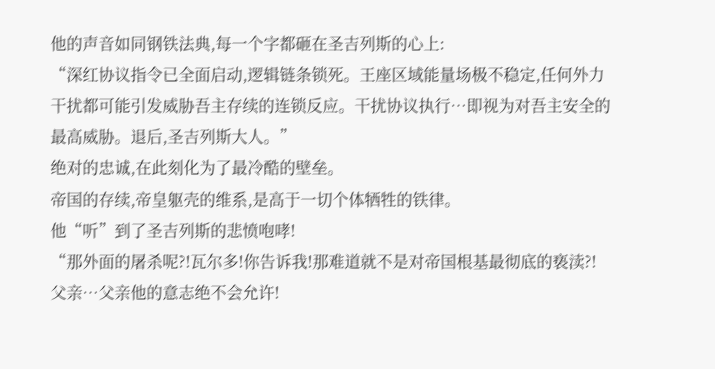他的声音如同钢铁法典,每一个字都砸在圣吉列斯的心上:
“深红协议指令已全面启动,逻辑链条锁死。王座区域能量场极不稳定,任何外力干扰都可能引发威胁吾主存续的连锁反应。干扰协议执行…即视为对吾主安全的最高威胁。退后,圣吉列斯大人。”
绝对的忠诚,在此刻化为了最冷酷的壁垒。
帝国的存续,帝皇躯壳的维系,是高于一切个体牺牲的铁律。
他“听”到了圣吉列斯的悲愤咆哮!
“那外面的屠杀呢?!瓦尔多!你告诉我!那难道就不是对帝国根基最彻底的亵渎?!父亲…父亲他的意志绝不会允许!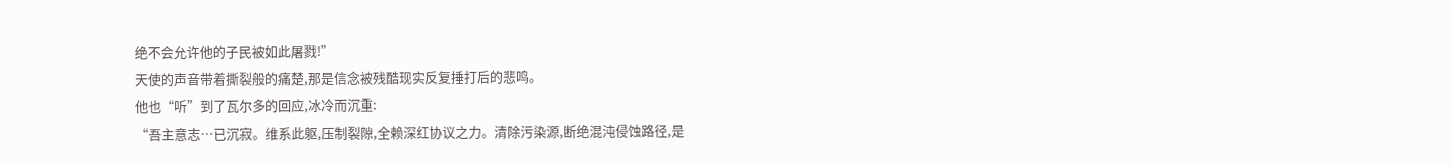绝不会允许他的子民被如此屠戮!”
天使的声音带着撕裂般的痛楚,那是信念被残酷现实反复捶打后的悲鸣。
他也“听”到了瓦尔多的回应,冰冷而沉重:
“吾主意志…已沉寂。维系此躯,压制裂隙,全赖深红协议之力。清除污染源,断绝混沌侵蚀路径,是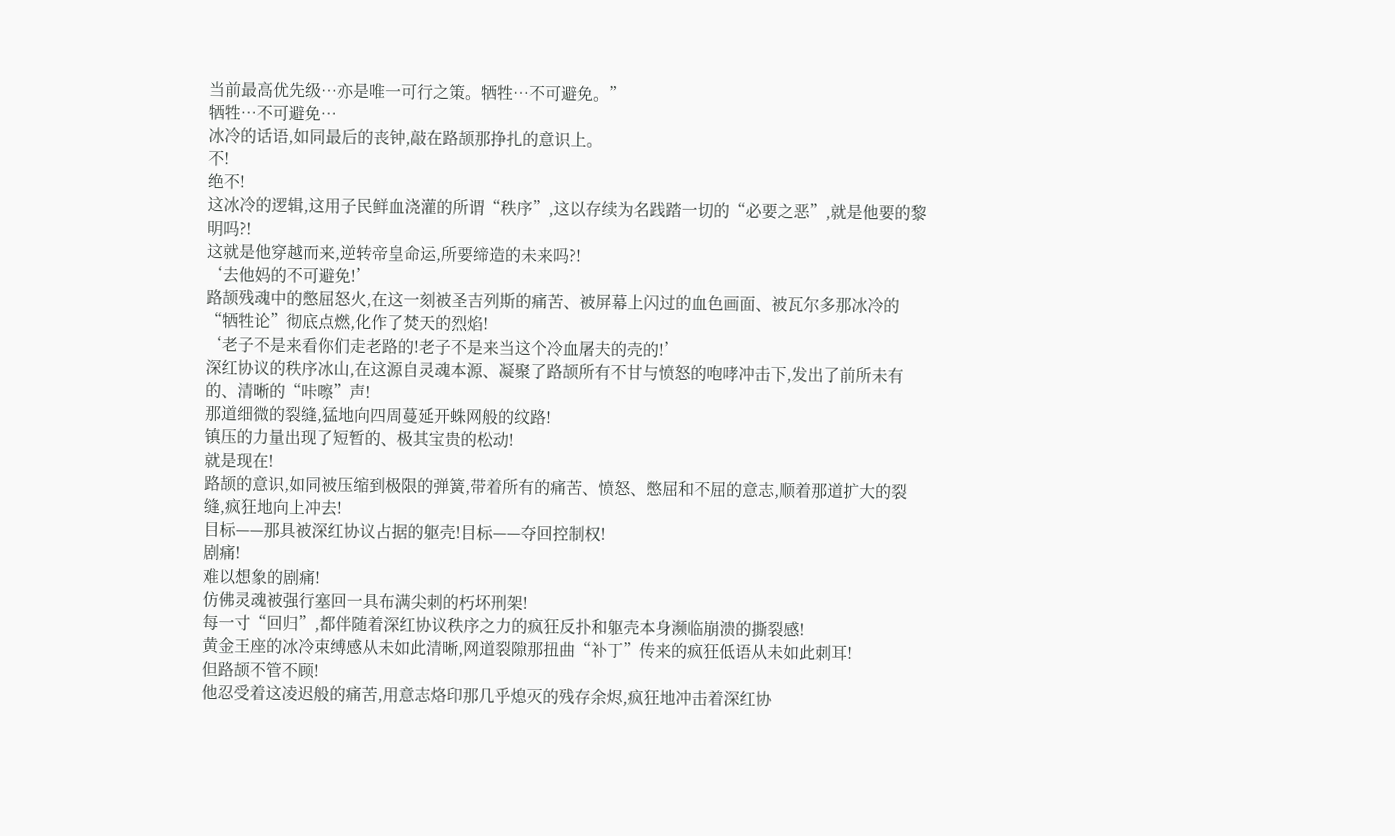当前最高优先级…亦是唯一可行之策。牺牲…不可避免。”
牺牲…不可避免…
冰冷的话语,如同最后的丧钟,敲在路颉那挣扎的意识上。
不!
绝不!
这冰冷的逻辑,这用子民鲜血浇灌的所谓“秩序”,这以存续为名践踏一切的“必要之恶”,就是他要的黎明吗?!
这就是他穿越而来,逆转帝皇命运,所要缔造的未来吗?!
‘去他妈的不可避免!’
路颉残魂中的憋屈怒火,在这一刻被圣吉列斯的痛苦、被屏幕上闪过的血色画面、被瓦尔多那冰冷的“牺牲论”彻底点燃,化作了焚天的烈焰!
‘老子不是来看你们走老路的!老子不是来当这个冷血屠夫的壳的!’
深红协议的秩序冰山,在这源自灵魂本源、凝聚了路颉所有不甘与愤怒的咆哮冲击下,发出了前所未有的、清晰的“咔嚓”声!
那道细微的裂缝,猛地向四周蔓延开蛛网般的纹路!
镇压的力量出现了短暂的、极其宝贵的松动!
就是现在!
路颉的意识,如同被压缩到极限的弹簧,带着所有的痛苦、愤怒、憋屈和不屈的意志,顺着那道扩大的裂缝,疯狂地向上冲去!
目标——那具被深红协议占据的躯壳!目标——夺回控制权!
剧痛!
难以想象的剧痛!
仿佛灵魂被强行塞回一具布满尖刺的朽坏刑架!
每一寸“回归”,都伴随着深红协议秩序之力的疯狂反扑和躯壳本身濒临崩溃的撕裂感!
黄金王座的冰冷束缚感从未如此清晰,网道裂隙那扭曲“补丁”传来的疯狂低语从未如此刺耳!
但路颉不管不顾!
他忍受着这凌迟般的痛苦,用意志烙印那几乎熄灭的残存余烬,疯狂地冲击着深红协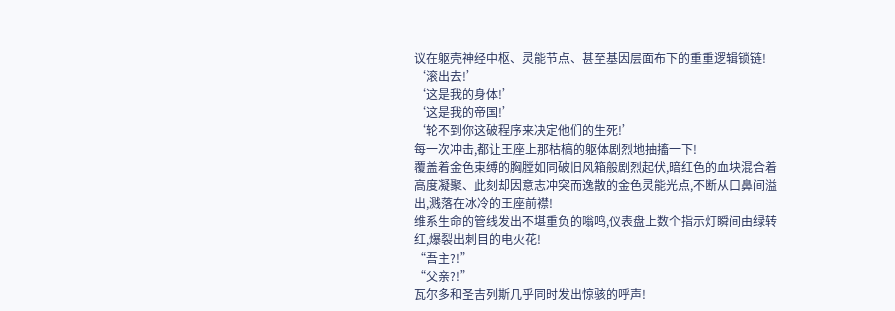议在躯壳神经中枢、灵能节点、甚至基因层面布下的重重逻辑锁链!
‘滚出去!’
‘这是我的身体!’
‘这是我的帝国!’
‘轮不到你这破程序来决定他们的生死!’
每一次冲击,都让王座上那枯槁的躯体剧烈地抽搐一下!
覆盖着金色束缚的胸膛如同破旧风箱般剧烈起伏,暗红色的血块混合着高度凝聚、此刻却因意志冲突而逸散的金色灵能光点,不断从口鼻间溢出,溅落在冰冷的王座前襟!
维系生命的管线发出不堪重负的嗡鸣,仪表盘上数个指示灯瞬间由绿转红,爆裂出刺目的电火花!
“吾主?!”
“父亲?!”
瓦尔多和圣吉列斯几乎同时发出惊骇的呼声!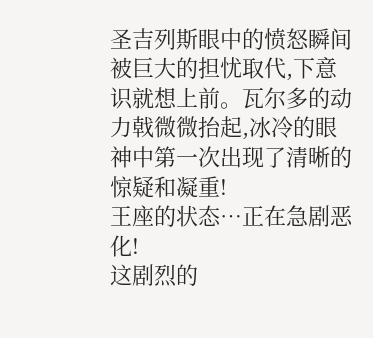圣吉列斯眼中的愤怒瞬间被巨大的担忧取代,下意识就想上前。瓦尔多的动力戟微微抬起,冰冷的眼神中第一次出现了清晰的惊疑和凝重!
王座的状态…正在急剧恶化!
这剧烈的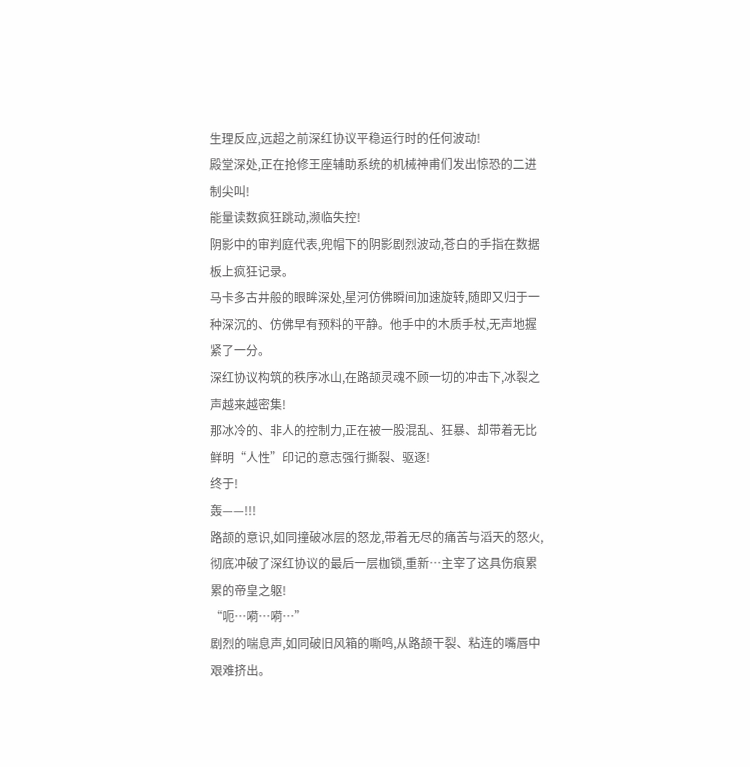生理反应,远超之前深红协议平稳运行时的任何波动!
殿堂深处,正在抢修王座辅助系统的机械神甫们发出惊恐的二进制尖叫!
能量读数疯狂跳动,濒临失控!
阴影中的审判庭代表,兜帽下的阴影剧烈波动,苍白的手指在数据板上疯狂记录。
马卡多古井般的眼眸深处,星河仿佛瞬间加速旋转,随即又归于一种深沉的、仿佛早有预料的平静。他手中的木质手杖,无声地握紧了一分。
深红协议构筑的秩序冰山,在路颉灵魂不顾一切的冲击下,冰裂之声越来越密集!
那冰冷的、非人的控制力,正在被一股混乱、狂暴、却带着无比鲜明“人性”印记的意志强行撕裂、驱逐!
终于!
轰——!!!
路颉的意识,如同撞破冰层的怒龙,带着无尽的痛苦与滔天的怒火,彻底冲破了深红协议的最后一层枷锁,重新…主宰了这具伤痕累累的帝皇之躯!
“呃…嗬…嗬…”
剧烈的喘息声,如同破旧风箱的嘶鸣,从路颉干裂、粘连的嘴唇中艰难挤出。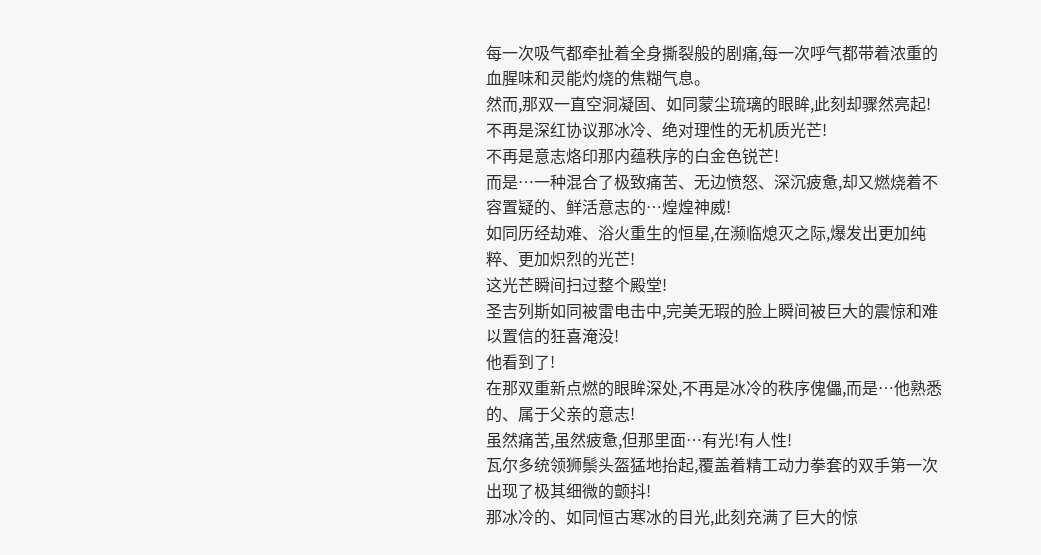每一次吸气都牵扯着全身撕裂般的剧痛,每一次呼气都带着浓重的血腥味和灵能灼烧的焦糊气息。
然而,那双一直空洞凝固、如同蒙尘琉璃的眼眸,此刻却骤然亮起!
不再是深红协议那冰冷、绝对理性的无机质光芒!
不再是意志烙印那内蕴秩序的白金色锐芒!
而是…一种混合了极致痛苦、无边愤怒、深沉疲惫,却又燃烧着不容置疑的、鲜活意志的…煌煌神威!
如同历经劫难、浴火重生的恒星,在濒临熄灭之际,爆发出更加纯粹、更加炽烈的光芒!
这光芒瞬间扫过整个殿堂!
圣吉列斯如同被雷电击中,完美无瑕的脸上瞬间被巨大的震惊和难以置信的狂喜淹没!
他看到了!
在那双重新点燃的眼眸深处,不再是冰冷的秩序傀儡,而是…他熟悉的、属于父亲的意志!
虽然痛苦,虽然疲惫,但那里面…有光!有人性!
瓦尔多统领狮鬃头盔猛地抬起,覆盖着精工动力拳套的双手第一次出现了极其细微的颤抖!
那冰冷的、如同恒古寒冰的目光,此刻充满了巨大的惊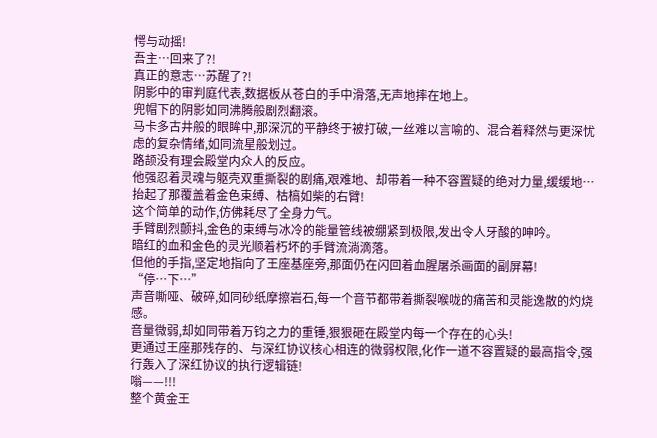愕与动摇!
吾主…回来了?!
真正的意志…苏醒了?!
阴影中的审判庭代表,数据板从苍白的手中滑落,无声地摔在地上。
兜帽下的阴影如同沸腾般剧烈翻滚。
马卡多古井般的眼眸中,那深沉的平静终于被打破,一丝难以言喻的、混合着释然与更深忧虑的复杂情绪,如同流星般划过。
路颉没有理会殿堂内众人的反应。
他强忍着灵魂与躯壳双重撕裂的剧痛,艰难地、却带着一种不容置疑的绝对力量,缓缓地…抬起了那覆盖着金色束缚、枯槁如柴的右臂!
这个简单的动作,仿佛耗尽了全身力气。
手臂剧烈颤抖,金色的束缚与冰冷的能量管线被绷紧到极限,发出令人牙酸的呻吟。
暗红的血和金色的灵光顺着朽坏的手臂流淌滴落。
但他的手指,坚定地指向了王座基座旁,那面仍在闪回着血腥屠杀画面的副屏幕!
“停…下…”
声音嘶哑、破碎,如同砂纸摩擦岩石,每一个音节都带着撕裂喉咙的痛苦和灵能逸散的灼烧感。
音量微弱,却如同带着万钧之力的重锤,狠狠砸在殿堂内每一个存在的心头!
更通过王座那残存的、与深红协议核心相连的微弱权限,化作一道不容置疑的最高指令,强行轰入了深红协议的执行逻辑链!
嗡——!!!
整个黄金王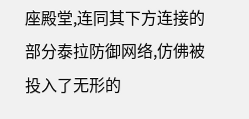座殿堂,连同其下方连接的部分泰拉防御网络,仿佛被投入了无形的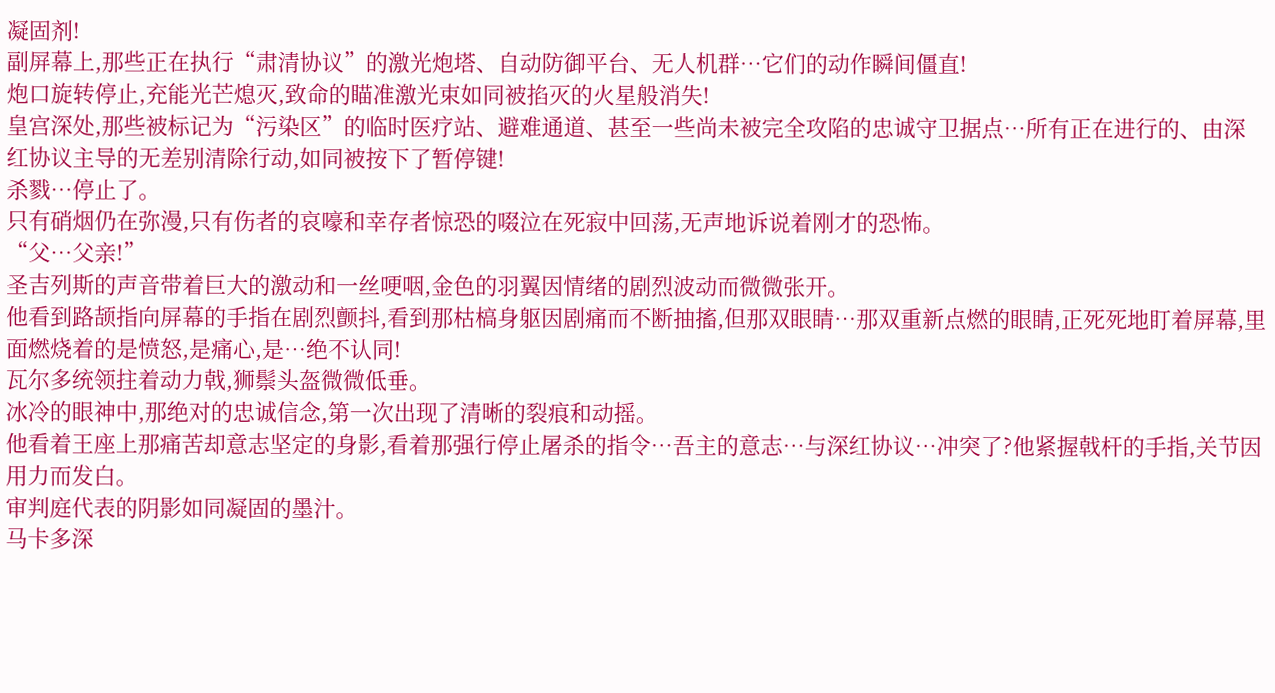凝固剂!
副屏幕上,那些正在执行“肃清协议”的激光炮塔、自动防御平台、无人机群…它们的动作瞬间僵直!
炮口旋转停止,充能光芒熄灭,致命的瞄准激光束如同被掐灭的火星般消失!
皇宫深处,那些被标记为“污染区”的临时医疗站、避难通道、甚至一些尚未被完全攻陷的忠诚守卫据点…所有正在进行的、由深红协议主导的无差别清除行动,如同被按下了暂停键!
杀戮…停止了。
只有硝烟仍在弥漫,只有伤者的哀嚎和幸存者惊恐的啜泣在死寂中回荡,无声地诉说着刚才的恐怖。
“父…父亲!”
圣吉列斯的声音带着巨大的激动和一丝哽咽,金色的羽翼因情绪的剧烈波动而微微张开。
他看到路颉指向屏幕的手指在剧烈颤抖,看到那枯槁身躯因剧痛而不断抽搐,但那双眼睛…那双重新点燃的眼睛,正死死地盯着屏幕,里面燃烧着的是愤怒,是痛心,是…绝不认同!
瓦尔多统领拄着动力戟,狮鬃头盔微微低垂。
冰冷的眼神中,那绝对的忠诚信念,第一次出现了清晰的裂痕和动摇。
他看着王座上那痛苦却意志坚定的身影,看着那强行停止屠杀的指令…吾主的意志…与深红协议…冲突了?他紧握戟杆的手指,关节因用力而发白。
审判庭代表的阴影如同凝固的墨汁。
马卡多深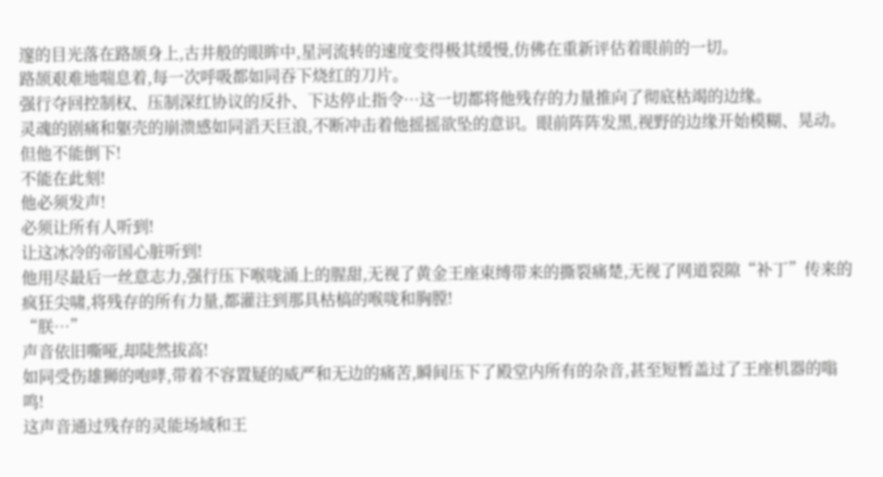邃的目光落在路颉身上,古井般的眼眸中,星河流转的速度变得极其缓慢,仿佛在重新评估着眼前的一切。
路颉艰难地喘息着,每一次呼吸都如同吞下烧红的刀片。
强行夺回控制权、压制深红协议的反扑、下达停止指令…这一切都将他残存的力量推向了彻底枯竭的边缘。
灵魂的剧痛和躯壳的崩溃感如同滔天巨浪,不断冲击着他摇摇欲坠的意识。眼前阵阵发黑,视野的边缘开始模糊、晃动。
但他不能倒下!
不能在此刻!
他必须发声!
必须让所有人听到!
让这冰冷的帝国心脏听到!
他用尽最后一丝意志力,强行压下喉咙涌上的腥甜,无视了黄金王座束缚带来的撕裂痛楚,无视了网道裂隙“补丁”传来的疯狂尖啸,将残存的所有力量,都灌注到那具枯槁的喉咙和胸膛!
“朕…”
声音依旧嘶哑,却陡然拔高!
如同受伤雄狮的咆哮,带着不容置疑的威严和无边的痛苦,瞬间压下了殿堂内所有的杂音,甚至短暂盖过了王座机器的嗡鸣!
这声音通过残存的灵能场域和王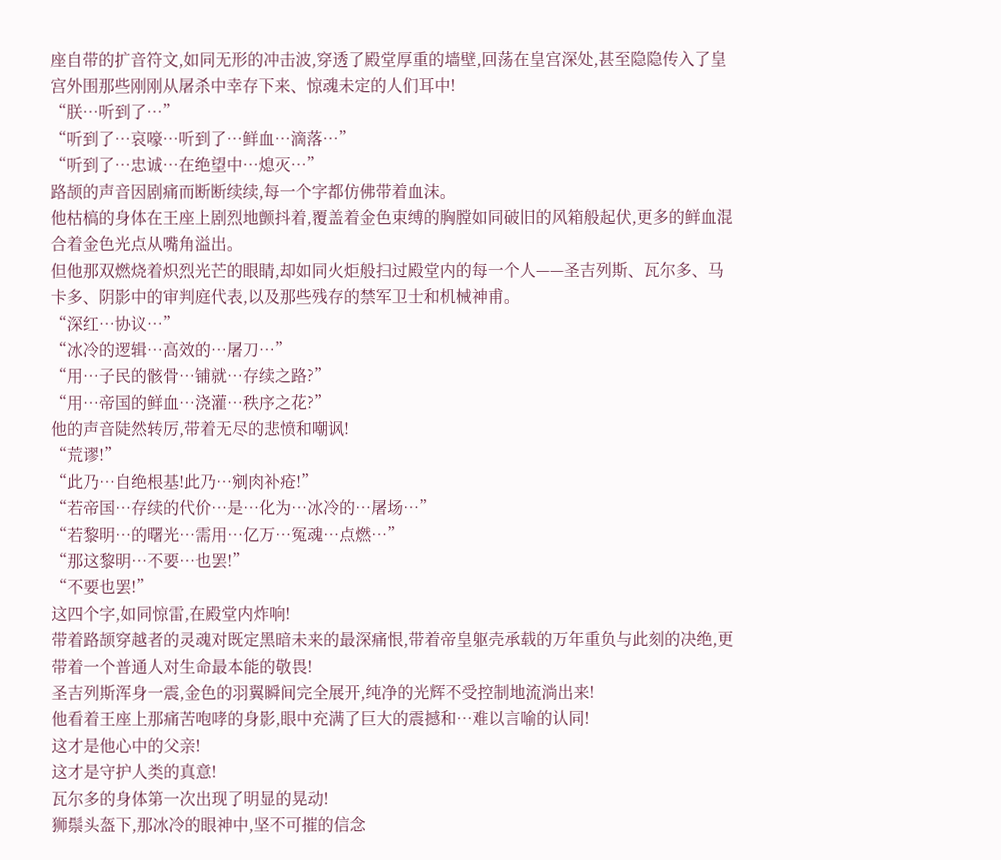座自带的扩音符文,如同无形的冲击波,穿透了殿堂厚重的墙壁,回荡在皇宫深处,甚至隐隐传入了皇宫外围那些刚刚从屠杀中幸存下来、惊魂未定的人们耳中!
“朕…听到了…”
“听到了…哀嚎…听到了…鲜血…滴落…”
“听到了…忠诚…在绝望中…熄灭…”
路颉的声音因剧痛而断断续续,每一个字都仿佛带着血沫。
他枯槁的身体在王座上剧烈地颤抖着,覆盖着金色束缚的胸膛如同破旧的风箱般起伏,更多的鲜血混合着金色光点从嘴角溢出。
但他那双燃烧着炽烈光芒的眼睛,却如同火炬般扫过殿堂内的每一个人——圣吉列斯、瓦尔多、马卡多、阴影中的审判庭代表,以及那些残存的禁军卫士和机械神甫。
“深红…协议…”
“冰冷的逻辑…高效的…屠刀…”
“用…子民的骸骨…铺就…存续之路?”
“用…帝国的鲜血…浇灌…秩序之花?”
他的声音陡然转厉,带着无尽的悲愤和嘲讽!
“荒谬!”
“此乃…自绝根基!此乃…剜肉补疮!”
“若帝国…存续的代价…是…化为…冰冷的…屠场…”
“若黎明…的曙光…需用…亿万…冤魂…点燃…”
“那这黎明…不要…也罢!”
“不要也罢!”
这四个字,如同惊雷,在殿堂内炸响!
带着路颉穿越者的灵魂对既定黑暗未来的最深痛恨,带着帝皇躯壳承载的万年重负与此刻的决绝,更带着一个普通人对生命最本能的敬畏!
圣吉列斯浑身一震,金色的羽翼瞬间完全展开,纯净的光辉不受控制地流淌出来!
他看着王座上那痛苦咆哮的身影,眼中充满了巨大的震撼和…难以言喻的认同!
这才是他心中的父亲!
这才是守护人类的真意!
瓦尔多的身体第一次出现了明显的晃动!
狮鬃头盔下,那冰冷的眼神中,坚不可摧的信念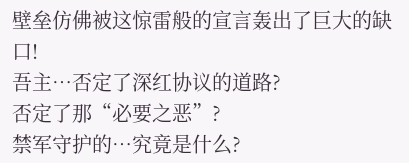壁垒仿佛被这惊雷般的宣言轰出了巨大的缺口!
吾主…否定了深红协议的道路?
否定了那“必要之恶”?
禁军守护的…究竟是什么?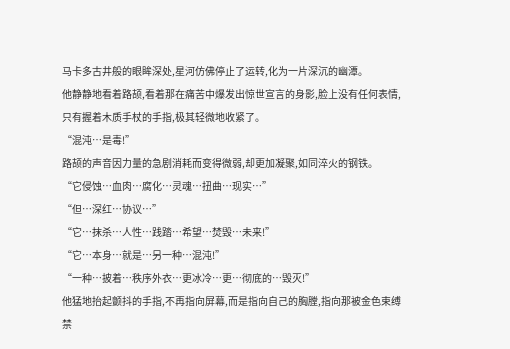马卡多古井般的眼眸深处,星河仿佛停止了运转,化为一片深沉的幽潭。
他静静地看着路颉,看着那在痛苦中爆发出惊世宣言的身影,脸上没有任何表情,只有握着木质手杖的手指,极其轻微地收紧了。
“混沌…是毒!”
路颉的声音因力量的急剧消耗而变得微弱,却更加凝聚,如同淬火的钢铁。
“它侵蚀…血肉…腐化…灵魂…扭曲…现实…”
“但…深红…协议…”
“它…抹杀…人性…践踏…希望…焚毁…未来!”
“它…本身…就是…另一种…混沌!”
“一种…披着…秩序外衣…更冰冷…更…彻底的…毁灭!”
他猛地抬起颤抖的手指,不再指向屏幕,而是指向自己的胸膛,指向那被金色束缚禁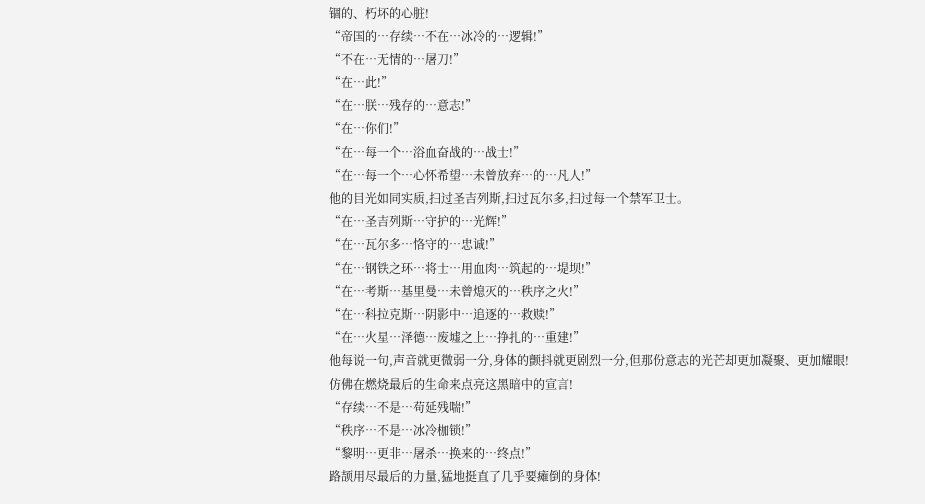锢的、朽坏的心脏!
“帝国的…存续…不在…冰冷的…逻辑!”
“不在…无情的…屠刀!”
“在…此!”
“在…朕…残存的…意志!”
“在…你们!”
“在…每一个…浴血奋战的…战士!”
“在…每一个…心怀希望…未曾放弃…的…凡人!”
他的目光如同实质,扫过圣吉列斯,扫过瓦尔多,扫过每一个禁军卫士。
“在…圣吉列斯…守护的…光辉!”
“在…瓦尔多…恪守的…忠诚!”
“在…钢铁之环…将士…用血肉…筑起的…堤坝!”
“在…考斯…基里曼…未曾熄灭的…秩序之火!”
“在…科拉克斯…阴影中…追逐的…救赎!”
“在…火星…泽德…废墟之上…挣扎的…重建!”
他每说一句,声音就更微弱一分,身体的颤抖就更剧烈一分,但那份意志的光芒却更加凝聚、更加耀眼!
仿佛在燃烧最后的生命来点亮这黑暗中的宣言!
“存续…不是…苟延残喘!”
“秩序…不是…冰冷枷锁!”
“黎明…更非…屠杀…换来的…终点!”
路颉用尽最后的力量,猛地挺直了几乎要瘫倒的身体!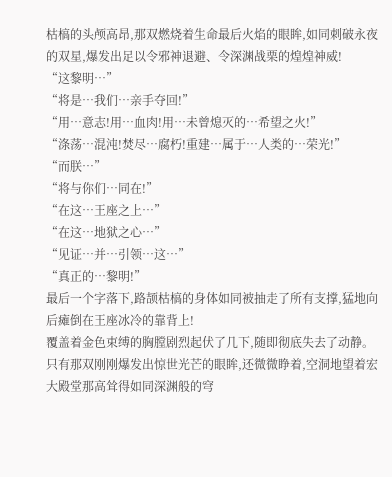枯槁的头颅高昂,那双燃烧着生命最后火焰的眼眸,如同刺破永夜的双星,爆发出足以令邪神退避、令深渊战栗的煌煌神威!
“这黎明…”
“将是…我们…亲手夺回!”
“用…意志!用…血肉!用…未曾熄灭的…希望之火!”
“涤荡…混沌!焚尽…腐朽!重建…属于…人类的…荣光!”
“而朕…”
“将与你们…同在!”
“在这…王座之上…”
“在这…地狱之心…”
“见证…并…引领…这…”
“真正的…黎明!”
最后一个字落下,路颉枯槁的身体如同被抽走了所有支撑,猛地向后瘫倒在王座冰冷的靠背上!
覆盖着金色束缚的胸膛剧烈起伏了几下,随即彻底失去了动静。
只有那双刚刚爆发出惊世光芒的眼眸,还微微睁着,空洞地望着宏大殿堂那高耸得如同深渊般的穹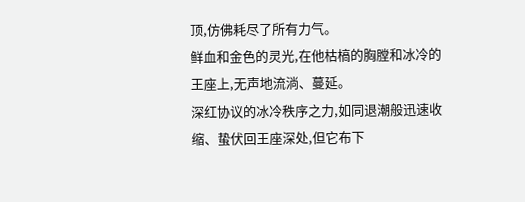顶,仿佛耗尽了所有力气。
鲜血和金色的灵光,在他枯槁的胸膛和冰冷的王座上,无声地流淌、蔓延。
深红协议的冰冷秩序之力,如同退潮般迅速收缩、蛰伏回王座深处,但它布下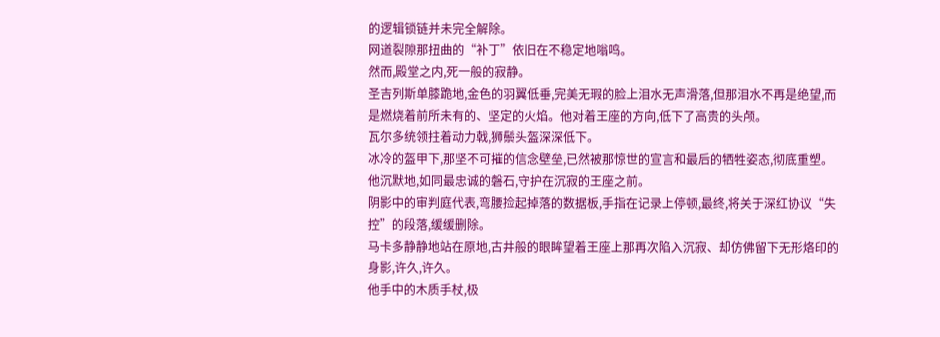的逻辑锁链并未完全解除。
网道裂隙那扭曲的“补丁”依旧在不稳定地嗡鸣。
然而,殿堂之内,死一般的寂静。
圣吉列斯单膝跪地,金色的羽翼低垂,完美无瑕的脸上泪水无声滑落,但那泪水不再是绝望,而是燃烧着前所未有的、坚定的火焰。他对着王座的方向,低下了高贵的头颅。
瓦尔多统领拄着动力戟,狮鬃头盔深深低下。
冰冷的盔甲下,那坚不可摧的信念壁垒,已然被那惊世的宣言和最后的牺牲姿态,彻底重塑。
他沉默地,如同最忠诚的磐石,守护在沉寂的王座之前。
阴影中的审判庭代表,弯腰捡起掉落的数据板,手指在记录上停顿,最终,将关于深红协议“失控”的段落,缓缓删除。
马卡多静静地站在原地,古井般的眼眸望着王座上那再次陷入沉寂、却仿佛留下无形烙印的身影,许久,许久。
他手中的木质手杖,极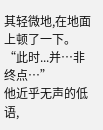其轻微地,在地面上顿了一下。
“此时...并…非终点…”
他近乎无声的低语,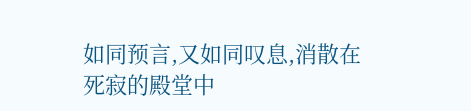如同预言,又如同叹息,消散在死寂的殿堂中